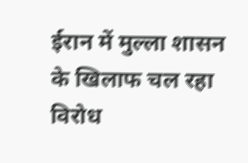ईरान में मुल्ला शासन के खिलाफ चल रहा विरोध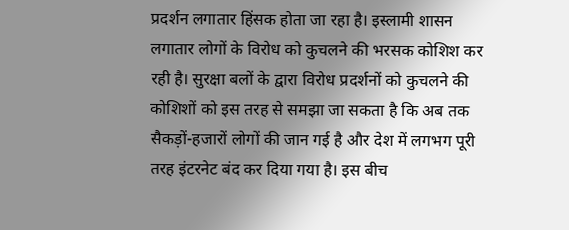प्रदर्शन लगातार हिंसक होता जा रहा है। इस्लामी शासन लगातार लोगों के विरोध को कुचलने की भरसक कोशिश कर रही है। सुरक्षा बलों के द्वारा विरोध प्रदर्शनों को कुचलने की कोशिशों को इस तरह से समझा जा सकता है कि अब तक सैकड़ों-हजारों लोगों की जान गई है और देश में लगभग पूरी तरह इंटरनेट बंद कर दिया गया है। इस बीच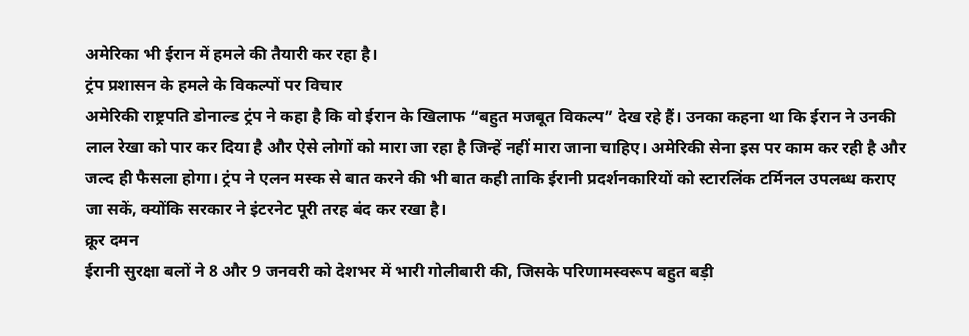अमेरिका भी ईरान में हमले की तैयारी कर रहा है।
ट्रंप प्रशासन के हमले के विकल्पों पर विचार
अमेरिकी राष्ट्रपति डोनाल्ड ट्रंप ने कहा है कि वो ईरान के खिलाफ “बहुत मजबूत विकल्प” देख रहे हैं। उनका कहना था कि ईरान ने उनकी लाल रेखा को पार कर दिया है और ऐसे लोगों को मारा जा रहा है जिन्हें नहीं मारा जाना चाहिए। अमेरिकी सेना इस पर काम कर रही है और जल्द ही फैसला होगा। ट्रंप ने एलन मस्क से बात करने की भी बात कही ताकि ईरानी प्रदर्शनकारियों को स्टारलिंक टर्मिनल उपलब्ध कराए जा सकें, क्योंकि सरकार ने इंटरनेट पूरी तरह बंद कर रखा है।
क्रूर दमन
ईरानी सुरक्षा बलों ने 8 और 9 जनवरी को देशभर में भारी गोलीबारी की, जिसके परिणामस्वरूप बहुत बड़ी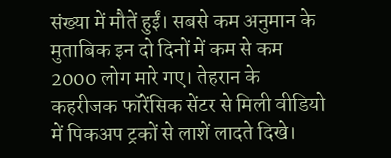संख्या में मौतें हुईं। सबसे कम अनुमान के मुताबिक इन दो दिनों में कम से कम 2000 लोग मारे गए। तेहरान के कहरीजक फॉरेंसिक सेंटर से मिली वीडियो में पिकअप ट्रकों से लाशें लादते दिखे।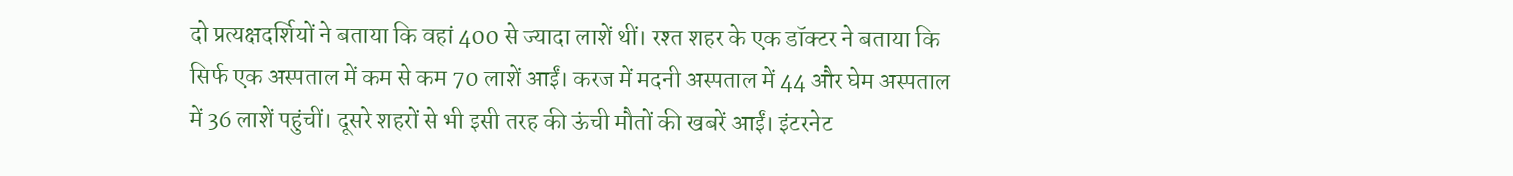दो प्रत्यक्षदर्शियों ने बताया कि वहां 400 से ज्यादा लाशें थीं। रश्त शहर के एक डॉक्टर ने बताया कि सिर्फ एक अस्पताल में कम से कम 70 लाशें आईं। करज में मदनी अस्पताल में 44 और घेम अस्पताल में 36 लाशें पहुंचीं। दूसरे शहरों से भी इसी तरह की ऊंची मौतों की खबरें आईं। इंटरनेट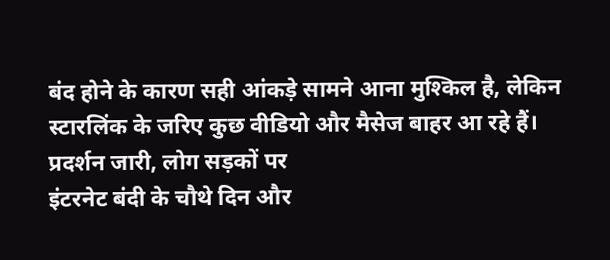बंद होने के कारण सही आंकड़े सामने आना मुश्किल है, लेकिन स्टारलिंक के जरिए कुछ वीडियो और मैसेज बाहर आ रहे हैं।
प्रदर्शन जारी, लोग सड़कों पर
इंटरनेट बंदी के चौथे दिन और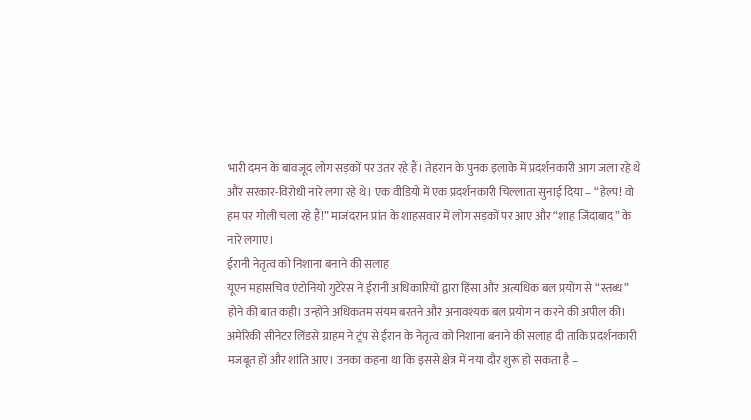भारी दमन के बावजूद लोग सड़कों पर उतर रहे हैं। तेहरान के पुनक इलाके में प्रदर्शनकारी आग जला रहे थे और सरकार-विरोधी नारे लगा रहे थे। एक वीडियो में एक प्रदर्शनकारी चिल्लाता सुनाई दिया – “हेल्प! वो हम पर गोली चला रहे हैं!” माजंदरान प्रांत के शाहसवार में लोग सड़कों पर आए और “शाह जिंदाबाद” के नारे लगाए।
ईरानी नेतृत्व को निशाना बनाने की सलाह
यूएन महासचिव एंटोनियो गुटेरेस ने ईरानी अधिकारियों द्वारा हिंसा और अत्यधिक बल प्रयोग से “स्तब्ध” होने की बात कही। उन्होंने अधिकतम संयम बरतने और अनावश्यक बल प्रयोग न करने की अपील की। अमेरिकी सीनेटर लिंडसे ग्राहम ने ट्रंप से ईरान के नेतृत्व को निशाना बनाने की सलाह दी ताकि प्रदर्शनकारी मजबूत हों और शांति आए। उनका कहना था कि इससे क्षेत्र में नया दौर शुरू हो सकता है –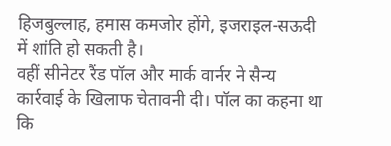हिजबुल्लाह, हमास कमजोर होंगे, इजराइल-सऊदी में शांति हो सकती है।
वहीं सीनेटर रैंड पॉल और मार्क वार्नर ने सैन्य कार्रवाई के खिलाफ चेतावनी दी। पॉल का कहना था कि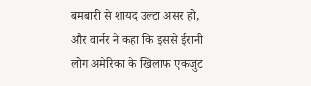बमबारी से शायद उल्टा असर हो, और वार्नर ने कहा कि इससे ईरानी लोग अमेरिका के खिलाफ एकजुट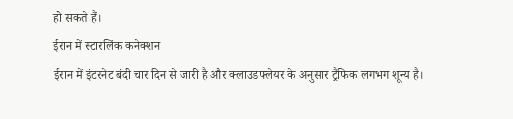हो सकते हैं।
ईरान में स्टारलिंक कनेक्शन
ईरान में इंटरनेट बंदी चार दिन से जारी है और क्लाउडफ्लेयर के अनुसार ट्रैफिक लगभग शून्य है।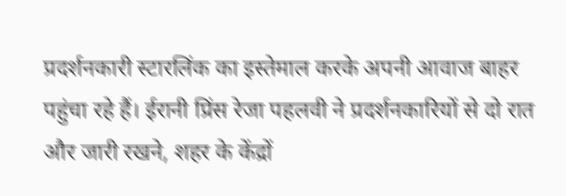प्रदर्शनकारी स्टारलिंक का इस्तेमाल करके अपनी आवाज बाहर पहुंचा रहे हैं। ईरानी प्रिंस रेजा पहलवी ने प्रदर्शनकारियों से दो रात और जारी रखने, शहर के केंद्रों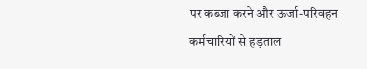पर कब्जा करने और ऊर्जा-परिवहन कर्मचारियों से हड़ताल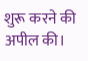शुरू करने की अपील की।